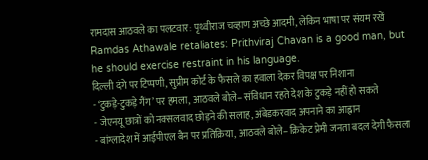रामदास आठवले का पलटवार: पृथ्वीराज चव्हाण अच्छे आदमी, लेकिन भाषा पर संयम रखें
Ramdas Athawale retaliates: Prithviraj Chavan is a good man, but he should exercise restraint in his language.
दिल्ली दंगे पर टिप्पणी, सुप्रीम कोर्ट के फैसले का हवाला देकर विपक्ष पर निशाना
- ‘टुकड़े-टुकड़े गैंग’ पर हमला, आठवले बोले– संविधान रहते देश के टुकड़े नहीं हो सकते
- जेएनयू छात्रों को नक्सलवाद छोड़ने की सलाह, अंबेडकरवाद अपनाने का आह्वान
- बांग्लादेश में आईपीएल बैन पर प्रतिक्रिया, आठवले बोले– क्रिकेट प्रेमी जनता बदल देगी फैसला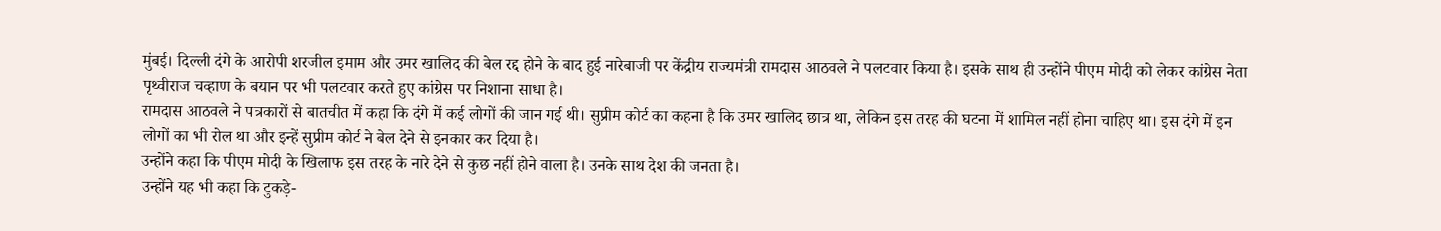मुंबई। दिल्ली दंगे के आरोपी शरजील इमाम और उमर खालिद की बेल रद्द होने के बाद हुई नारेबाजी पर केंद्रीय राज्यमंत्री रामदास आठवले ने पलटवार किया है। इसके साथ ही उन्होंने पीएम मोदी को लेकर कांग्रेस नेता पृथ्वीराज चव्हाण के बयान पर भी पलटवार करते हुए कांग्रेस पर निशाना साधा है।
रामदास आठवले ने पत्रकारों से बातचीत में कहा कि दंगे में कई लोगों की जान गई थी। सुप्रीम कोर्ट का कहना है कि उमर खालिद छात्र था, लेकिन इस तरह की घटना में शामिल नहीं होना चाहिए था। इस दंगे में इन लोगों का भी रोल था और इन्हें सुप्रीम कोर्ट ने बेल देने से इनकार कर दिया है।
उन्होंने कहा कि पीएम मोदी के खिलाफ इस तरह के नारे देने से कुछ नहीं होने वाला है। उनके साथ देश की जनता है।
उन्होंने यह भी कहा कि टुकड़े-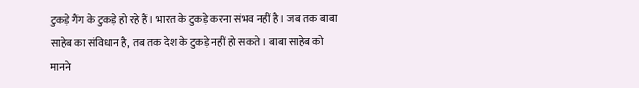टुकड़े गैंग के टुकड़े हो रहे हैं। भारत के टुकड़े करना संभव नहीं है। जब तक बाबा साहेब का संविधान है, तब तक देश के टुकड़े नहीं हो सकते। बाबा साहेब को मानने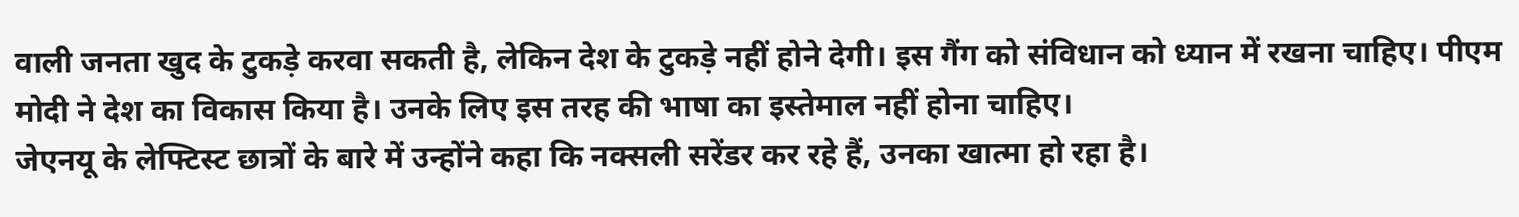वाली जनता खुद के टुकड़े करवा सकती है, लेकिन देश के टुकड़े नहीं होने देगी। इस गैंग को संविधान को ध्यान में रखना चाहिए। पीएम मोदी ने देश का विकास किया है। उनके लिए इस तरह की भाषा का इस्तेमाल नहीं होना चाहिए।
जेएनयू के लेफ्टिस्ट छात्रों के बारे में उन्होंने कहा कि नक्सली सरेंडर कर रहे हैं, उनका खात्मा हो रहा है।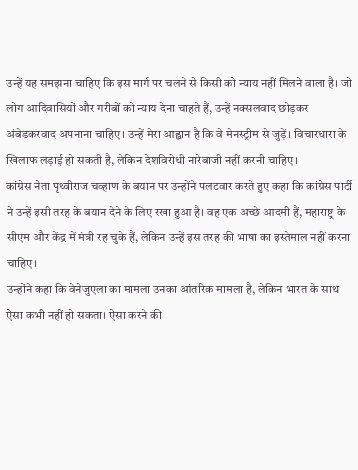उन्हें यह समझना चाहिए कि इस मार्ग पर चलने से किसी को न्याय नहीं मिलने वाला है। जो लोग आदिवासियों और गरीबों को न्याय देना चाहते हैं, उन्हें नक्सलवाद छोड़कर अंबेडकरवाद अपनाना चाहिए। उन्हें मेरा आह्वान है कि वे मेनस्ट्रीम से जुड़ें। विचारधारा के खिलाफ लड़ाई हो सकती है, लेकिन देशविरोधी नारेबाजी नहीं करनी चाहिए।
कांग्रेस नेता पृथ्वीराज चव्हाण के बयान पर उन्होंने पलटवार करते हुए कहा कि कांग्रेस पार्टी ने उन्हें इसी तरह के बयान देने के लिए रखा हुआ है। वह एक अच्छे आदमी हैं, महाराष्ट्र के सीएम और केंद्र में मंत्री रह चुके हैं, लेकिन उन्हें इस तरह की भाषा का इस्तेमाल नहीं करना चाहिए।
उन्होंने कहा कि वेनेजुएला का मामला उनका आंतरिक मामला है, लेकिन भारत के साथ ऐसा कभी नहीं हो सकता। ऐसा करने की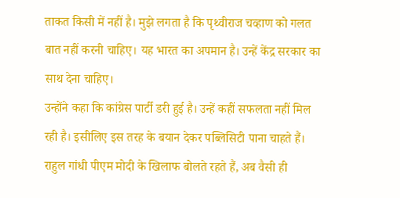ताकत किसी में नहीं है। मुझे लगता है कि पृथ्वीराज चव्हाण को गलत बात नहीं करनी चाहिए। यह भारत का अपमान है। उन्हें केंद्र सरकार का साथ देना चाहिए।
उन्होंने कहा कि कांग्रेस पार्टी डरी हुई है। उन्हें कहीं सफलता नहीं मिल रही है। इसीलिए इस तरह के बयान देकर पब्लिसिटी पाना चाहते हैं। राहुल गांधी पीएम मोदी के खिलाफ बोलते रहते हैं, अब वैसी ही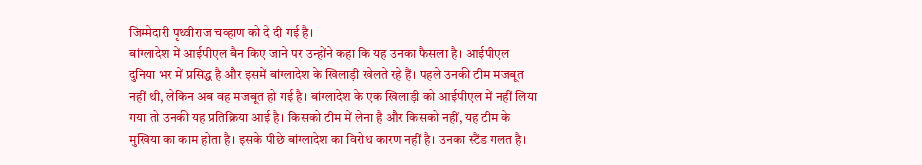जिम्मेदारी पृथ्वीराज चव्हाण को दे दी गई है।
बांग्लादेश में आईपीएल बैन किए जाने पर उन्होंने कहा कि यह उनका फैसला है। आईपीएल दुनिया भर में प्रसिद्ध है और इसमें बांग्लादेश के खिलाड़ी खेलते रहे हैं। पहले उनकी टीम मजबूत नहीं थी, लेकिन अब वह मजबूत हो गई है। बांग्लादेश के एक खिलाड़ी को आईपीएल में नहीं लिया गया तो उनकी यह प्रतिक्रिया आई है। किसको टीम में लेना है और किसको नहीं, यह टीम के मुखिया का काम होता है। इसके पीछे बांग्लादेश का विरोध कारण नहीं है। उनका स्टैंड गलत है।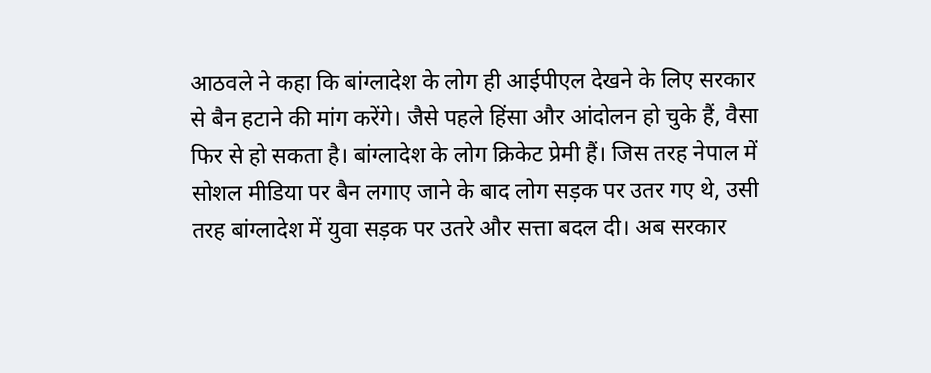आठवले ने कहा कि बांग्लादेश के लोग ही आईपीएल देखने के लिए सरकार से बैन हटाने की मांग करेंगे। जैसे पहले हिंसा और आंदोलन हो चुके हैं, वैसा फिर से हो सकता है। बांग्लादेश के लोग क्रिकेट प्रेमी हैं। जिस तरह नेपाल में सोशल मीडिया पर बैन लगाए जाने के बाद लोग सड़क पर उतर गए थे, उसी तरह बांग्लादेश में युवा सड़क पर उतरे और सत्ता बदल दी। अब सरकार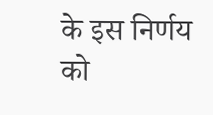के इस निर्णय को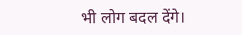भी लोग बदल देंगे।